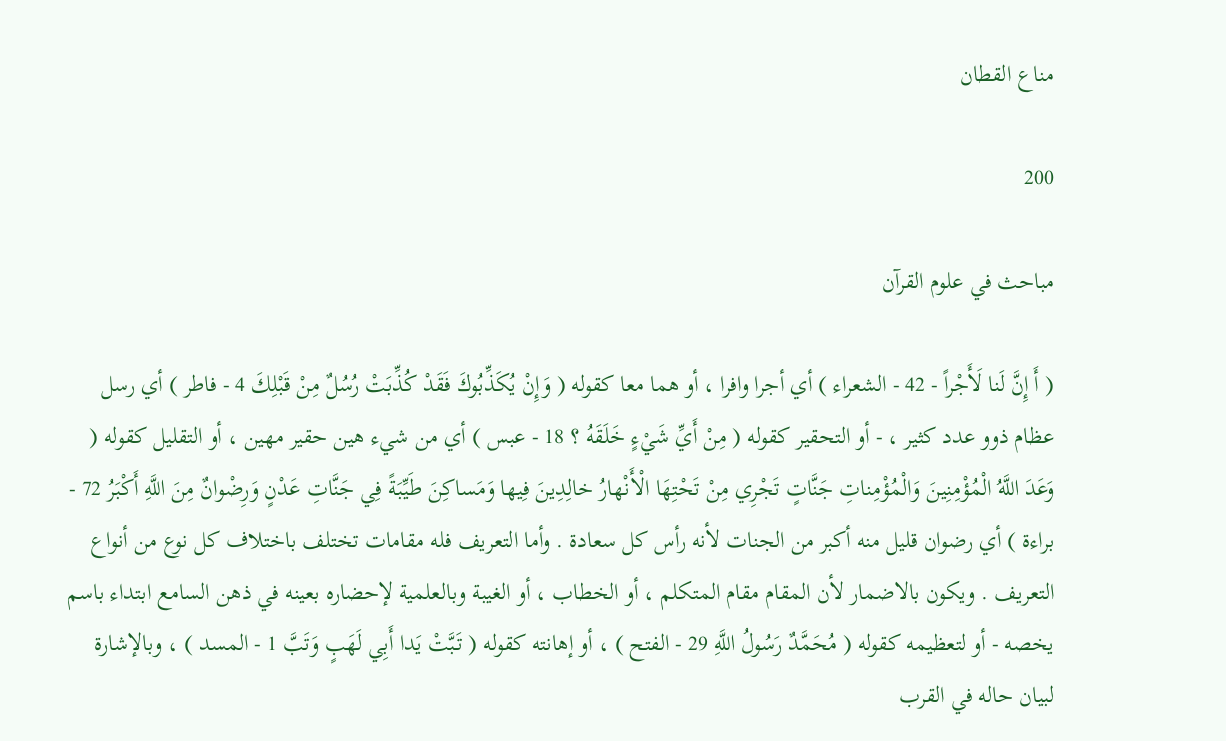مناع القطان

200

مباحث في علوم القرآن

( أَ إِنَّ لَنا لَأَجْراً - 42 - الشعراء ) أي أجرا وافرا ، أو هما معا كقوله ( وَإِنْ يُكَذِّبُوكَ فَقَدْ كُذِّبَتْ رُسُلٌ مِنْ قَبْلِكَ 4 - فاطر ) أي رسل عظام ذوو عدد كثير ، - أو التحقير كقوله ( مِنْ أَيِّ شَيْءٍ خَلَقَهُ ؟ 18 - عبس ) أي من شيء هين حقير مهين ، أو التقليل كقوله ( وَعَدَ اللَّهُ الْمُؤْمِنِينَ وَالْمُؤْمِناتِ جَنَّاتٍ تَجْرِي مِنْ تَحْتِهَا الْأَنْهارُ خالِدِينَ فِيها وَمَساكِنَ طَيِّبَةً فِي جَنَّاتِ عَدْنٍ وَرِضْوانٌ مِنَ اللَّهِ أَكْبَرُ 72 - براءة ) أي رضوان قليل منه أكبر من الجنات لأنه رأس كل سعادة . وأما التعريف فله مقامات تختلف باختلاف كل نوع من أنواع التعريف . ويكون بالاضمار لأن المقام مقام المتكلم ، أو الخطاب ، أو الغيبة وبالعلمية لإحضاره بعينه في ذهن السامع ابتداء باسم يخصه - أو لتعظيمه كقوله ( مُحَمَّدٌ رَسُولُ اللَّهِ 29 - الفتح ) ، أو إهانته كقوله ( تَبَّتْ يَدا أَبِي لَهَبٍ وَتَبَّ 1 - المسد ) ، وبالإشارة لبيان حاله في القرب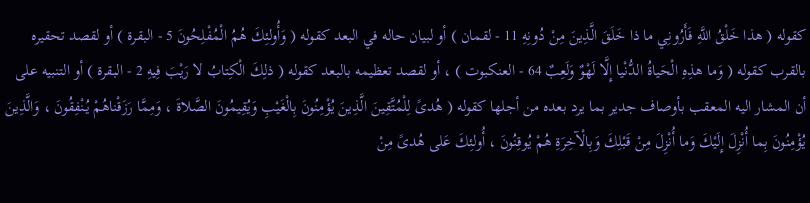كقوله ( هذا خَلْقُ اللَّهِ فَأَرُونِي ما ذا خَلَقَ الَّذِينَ مِنْ دُونِهِ 11 - لقمان ) أو لبيان حاله في البعد كقوله ( وَأُولئِكَ هُمُ الْمُفْلِحُونَ 5 - البقرة ) أو لقصد تحقيره بالقرب كقوله ( وَما هذِهِ الْحَياةُ الدُّنْيا إِلَّا لَهْوٌ وَلَعِبٌ 64 - العنكبوت ) ، أو لقصد تعظيمه بالبعد كقوله ( ذلِكَ الْكِتابُ لا رَيْبَ فِيهِ 2 - البقرة ) أو التنبيه على أن المشار اليه المعقب بأوصاف جدير بما يرد بعده من أجلها كقوله ( هُدىً لِلْمُتَّقِينَ الَّذِينَ يُؤْمِنُونَ بِالْغَيْبِ وَيُقِيمُونَ الصَّلاةَ ، وَمِمَّا رَزَقْناهُمْ يُنْفِقُونَ ، وَالَّذِينَ يُؤْمِنُونَ بِما أُنْزِلَ إِلَيْكَ وَما أُنْزِلَ مِنْ قَبْلِكَ وَبِالْآخِرَةِ هُمْ يُوقِنُونَ ، أُولئِكَ عَلى هُدىً مِنْ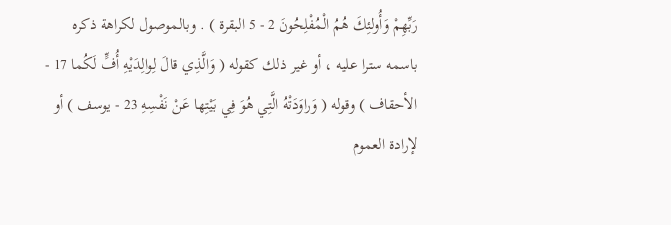رَبِّهِمْ وَأُولئِكَ هُمُ الْمُفْلِحُونَ 2 - 5 البقرة ) . وبالموصول لكراهة ذكره باسمه سترا عليه ، أو غير ذلك كقوله ( وَالَّذِي قالَ لِوالِدَيْهِ أُفٍّ لَكُما 17 - الأحقاف ) وقوله ( وَراوَدَتْهُ الَّتِي هُوَ فِي بَيْتِها عَنْ نَفْسِهِ 23 - يوسف ) أو لإرادة العموم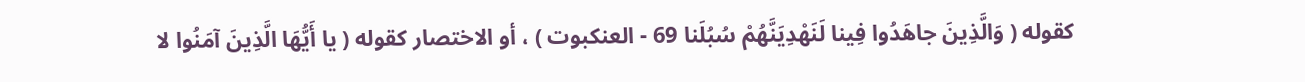كقوله ( وَالَّذِينَ جاهَدُوا فِينا لَنَهْدِيَنَّهُمْ سُبُلَنا 69 - العنكبوت ) ، أو الاختصار كقوله ( يا أَيُّهَا الَّذِينَ آمَنُوا لا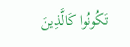تَكُونُوا كَالَّذِينَ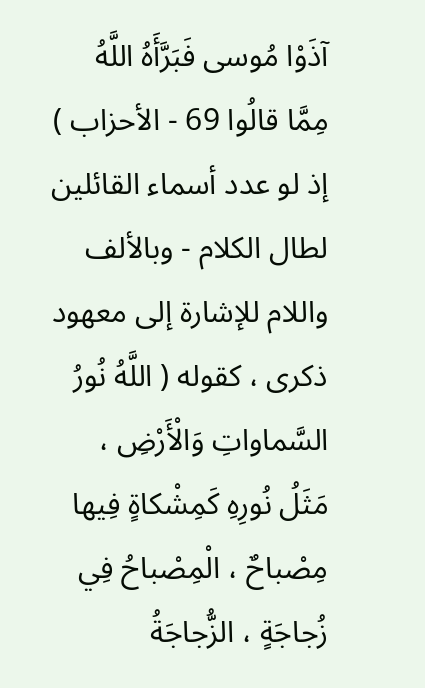آذَوْا مُوسى فَبَرَّأَهُ اللَّهُ مِمَّا قالُوا 69 - الأحزاب ) إذ لو عدد أسماء القائلين لطال الكلام - وبالألف واللام للإشارة إلى معهود ذكرى ، كقوله ( اللَّهُ نُورُ السَّماواتِ وَالْأَرْضِ ، مَثَلُ نُورِهِ كَمِشْكاةٍ فِيها مِصْباحٌ ، الْمِصْباحُ فِي زُجاجَةٍ ، الزُّجاجَةُ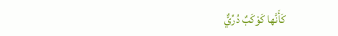كَأَنَّها كَوْكَبٌ دُرِّيٌّ